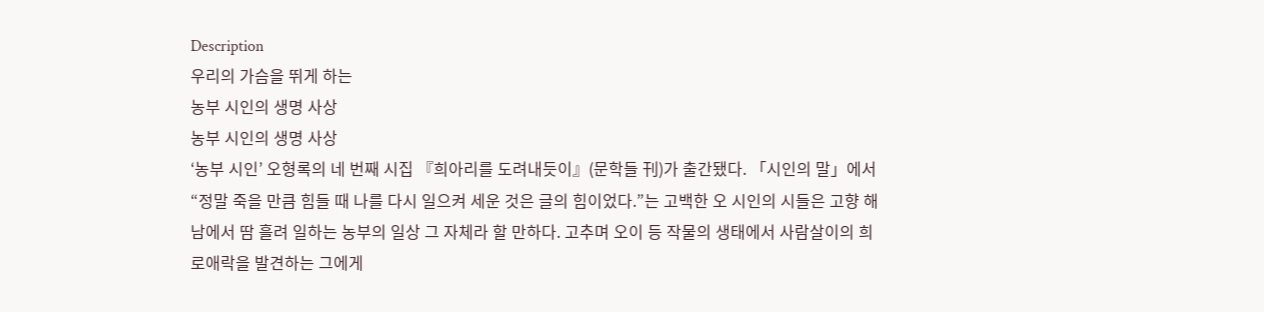Description
우리의 가슴을 뛰게 하는
농부 시인의 생명 사상
농부 시인의 생명 사상
‘농부 시인’ 오형록의 네 번째 시집 『희아리를 도려내듯이』(문학들 刊)가 출간됐다. 「시인의 말」에서 “정말 죽을 만큼 힘들 때 나를 다시 일으켜 세운 것은 글의 힘이었다.”는 고백한 오 시인의 시들은 고향 해남에서 땀 흘려 일하는 농부의 일상 그 자체라 할 만하다. 고추며 오이 등 작물의 생태에서 사람살이의 희로애락을 발견하는 그에게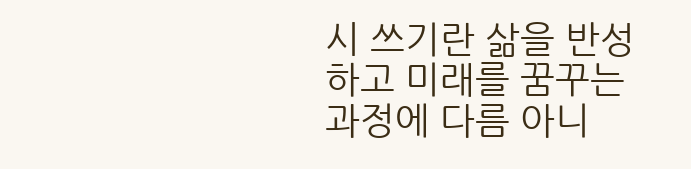시 쓰기란 삶을 반성하고 미래를 꿈꾸는 과정에 다름 아니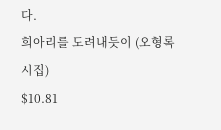다.
희아리를 도려내듯이 (오형록 시집)
$10.81